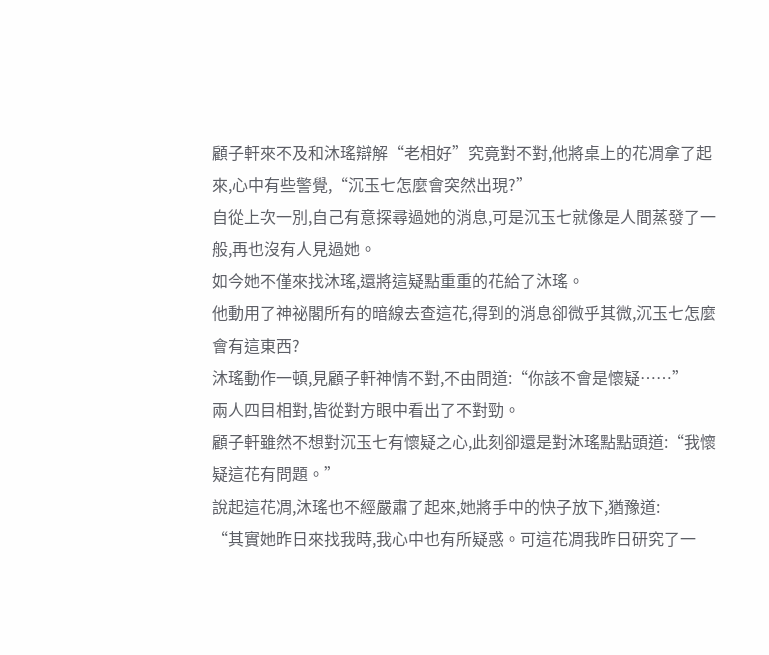顧子軒來不及和沐瑤辯解“老相好”究竟對不對,他將桌上的花凋拿了起來,心中有些警覺,“沉玉七怎麼會突然出現?”
自從上次一別,自己有意探尋過她的消息,可是沉玉七就像是人間蒸發了一般,再也沒有人見過她。
如今她不僅來找沐瑤,還將這疑點重重的花給了沐瑤。
他動用了神祕閣所有的暗線去查這花,得到的消息卻微乎其微,沉玉七怎麼會有這東西?
沐瑤動作一頓,見顧子軒神情不對,不由問道:“你該不會是懷疑……”
兩人四目相對,皆從對方眼中看出了不對勁。
顧子軒雖然不想對沉玉七有懷疑之心,此刻卻還是對沐瑤點點頭道:“我懷疑這花有問題。”
說起這花凋,沐瑤也不經嚴肅了起來,她將手中的快子放下,猶豫道:
“其實她昨日來找我時,我心中也有所疑惑。可這花凋我昨日研究了一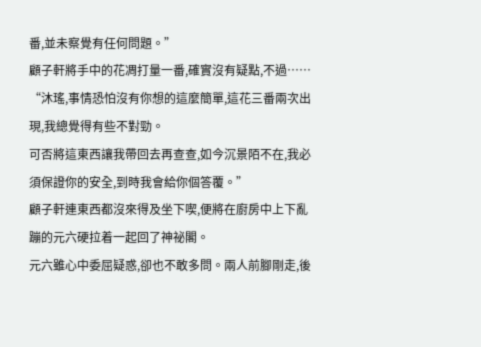番,並未察覺有任何問題。”
顧子軒將手中的花凋打量一番,確實沒有疑點,不過……
“沐瑤,事情恐怕沒有你想的這麼簡單,這花三番兩次出現,我總覺得有些不對勁。
可否將這東西讓我帶回去再查查,如今沉景陌不在,我必須保證你的安全,到時我會給你個答覆。”
顧子軒連東西都沒來得及坐下喫,便將在廚房中上下亂蹦的元六硬拉着一起回了神祕閣。
元六雖心中委屈疑惑,卻也不敢多問。兩人前腳剛走,後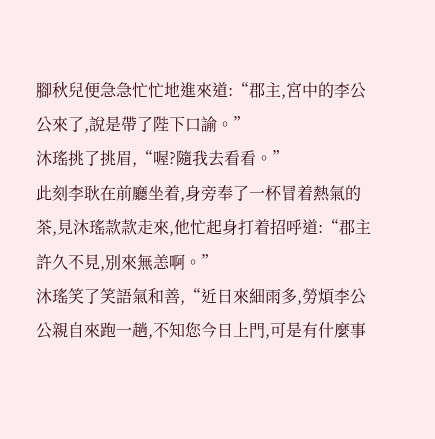腳秋兒便急急忙忙地進來道:“郡主,宮中的李公公來了,說是帶了陛下口諭。”
沐瑤挑了挑眉,“喔?隨我去看看。”
此刻李耿在前廳坐着,身旁奉了一杯冒着熱氣的茶,見沐瑤款款走來,他忙起身打着招呼道:“郡主許久不見,別來無恙啊。”
沐瑤笑了笑語氣和善,“近日來細雨多,勞煩李公公親自來跑一趟,不知您今日上門,可是有什麼事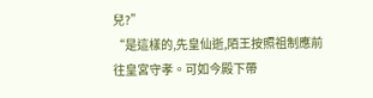兒?”
“是這樣的,先皇仙逝,陌王按照祖制應前往皇宮守孝。可如今殿下帶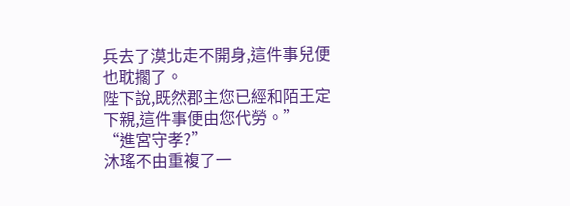兵去了漠北走不開身,這件事兒便也耽擱了。
陛下說,既然郡主您已經和陌王定下親,這件事便由您代勞。”
“進宮守孝?”
沐瑤不由重複了一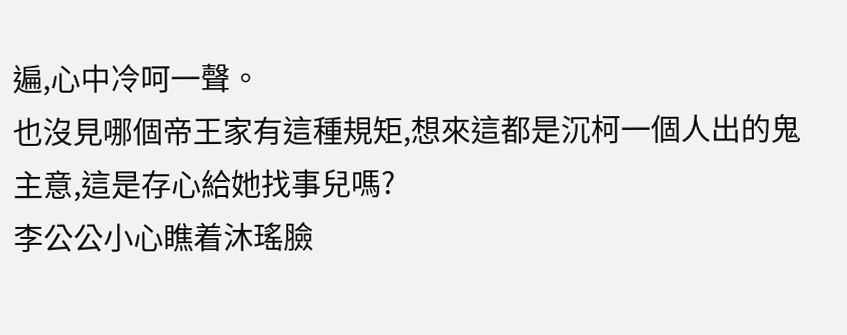遍,心中冷呵一聲。
也沒見哪個帝王家有這種規矩,想來這都是沉柯一個人出的鬼主意,這是存心給她找事兒嗎?
李公公小心瞧着沐瑤臉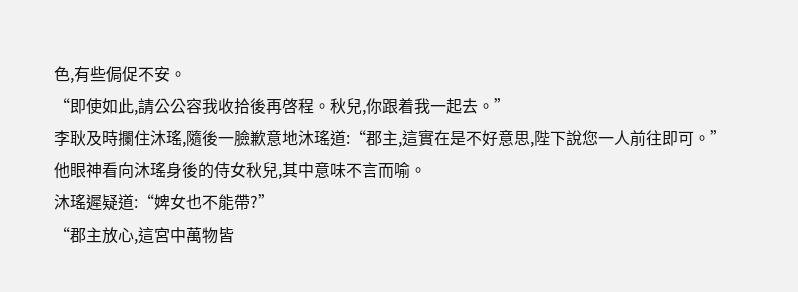色,有些侷促不安。
“即使如此,請公公容我收拾後再啓程。秋兒,你跟着我一起去。”
李耿及時攔住沐瑤,隨後一臉歉意地沐瑤道:“郡主,這實在是不好意思,陛下說您一人前往即可。”
他眼神看向沐瑤身後的侍女秋兒,其中意味不言而喻。
沐瑤遲疑道:“婢女也不能帶?”
“郡主放心,這宮中萬物皆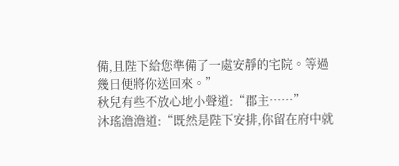備,且陛下給您準備了一處安靜的宅院。等過幾日便將你送回來。”
秋兒有些不放心地小聲道:“郡主……”
沐瑤澹澹道:“既然是陛下安排,你留在府中就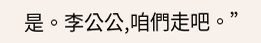是。李公公,咱們走吧。”